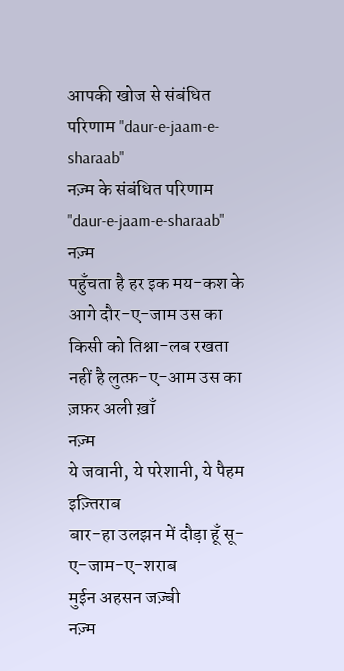आपकी खोज से संबंधित
परिणाम "daur-e-jaam-e-sharaab"
नज़्म के संबंधित परिणाम "daur-e-jaam-e-sharaab"
नज़्म
पहुँचता है हर इक मय-कश के आगे दौर-ए-जाम उस का
किसी को तिश्ना-लब रखता नहीं है लुत्फ़-ए-आम उस का
ज़फ़र अली ख़ाँ
नज़्म
ये जवानी, ये परेशानी, ये पैहम इज़्तिराब
बार-हा उलझन में दौड़ा हूँ सू-ए-जाम-ए-शराब
मुईन अहसन जज़्बी
नज़्म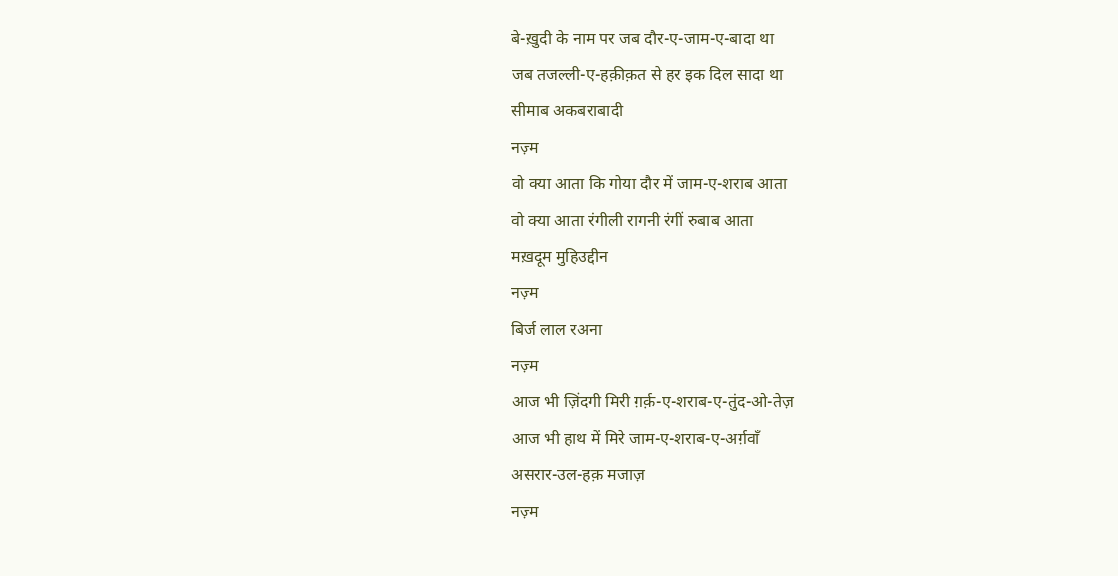बे-ख़ुदी के नाम पर जब दौर-ए-जाम-ए-बादा था
जब तजल्ली-ए-हक़ीक़त से हर इक दिल सादा था
सीमाब अकबराबादी
नज़्म
वो क्या आता कि गोया दौर में जाम-ए-शराब आता
वो क्या आता रंगीली रागनी रंगीं रुबाब आता
मख़दूम मुहिउद्दीन
नज़्म
बिर्ज लाल रअना
नज़्म
आज भी ज़िंदगी मिरी ग़र्क़-ए-शराब-ए-तुंद-ओ-तेज़
आज भी हाथ में मिरे जाम-ए-शराब-ए-अर्ग़वाँ
असरार-उल-हक़ मजाज़
नज़्म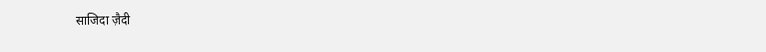साजिदा ज़ैदी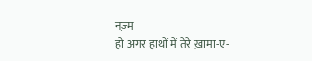नज़्म
हो अगर हाथों में तेरे ख़ामा-ए-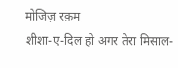मोजिज़ रक़म
शीशा-ए-दिल हो अगर तेरा मिसाल-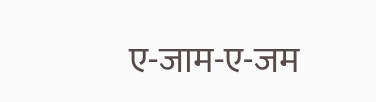ए-जाम-ए-जम